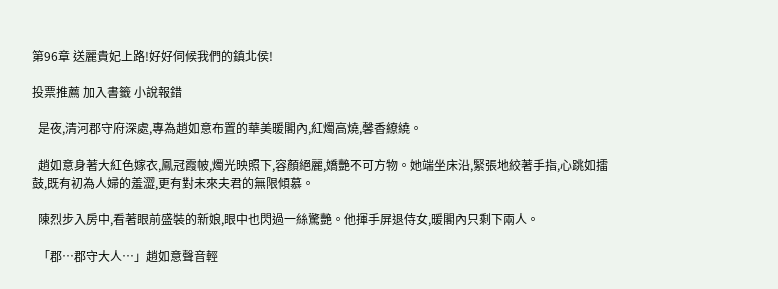第96章 送麗貴妃上路!好好伺候我們的鎮北侯!

投票推薦 加入書籤 小說報錯

  是夜,清河郡守府深處,專為趙如意布置的華美暖閣內,紅燭高燒,馨香繚繞。

  趙如意身著大紅色嫁衣,鳳冠霞帔,燭光映照下,容顏絕麗,嬌艷不可方物。她端坐床沿,緊張地絞著手指,心跳如擂鼓,既有初為人婦的羞澀,更有對未來夫君的無限傾慕。

  陳烈步入房中,看著眼前盛裝的新娘,眼中也閃過一絲驚艷。他揮手屏退侍女,暖閣內只剩下兩人。

  「郡…郡守大人…」趙如意聲音輕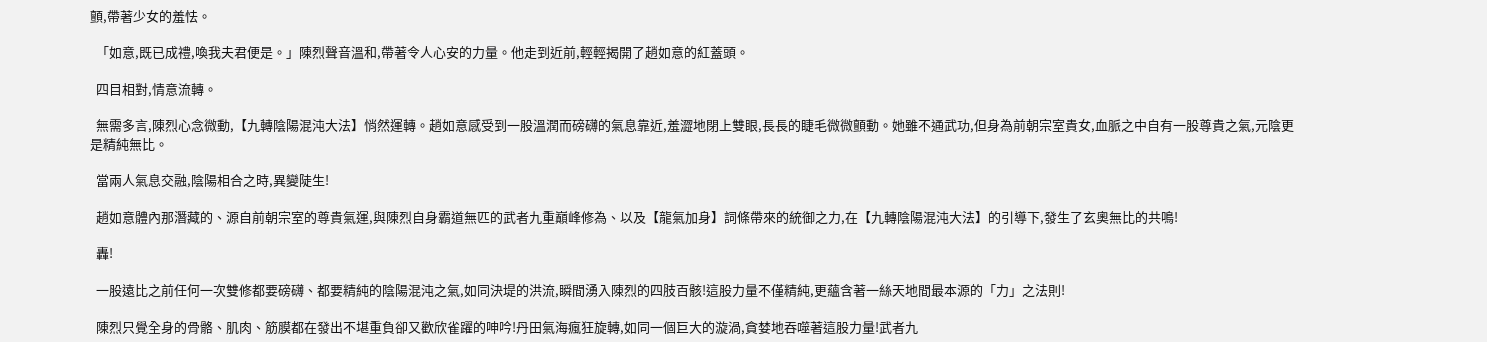顫,帶著少女的羞怯。

  「如意,既已成禮,喚我夫君便是。」陳烈聲音溫和,帶著令人心安的力量。他走到近前,輕輕揭開了趙如意的紅蓋頭。

  四目相對,情意流轉。

  無需多言,陳烈心念微動,【九轉陰陽混沌大法】悄然運轉。趙如意感受到一股溫潤而磅礴的氣息靠近,羞澀地閉上雙眼,長長的睫毛微微顫動。她雖不通武功,但身為前朝宗室貴女,血脈之中自有一股尊貴之氣,元陰更是精純無比。

  當兩人氣息交融,陰陽相合之時,異變陡生!

  趙如意體內那潛藏的、源自前朝宗室的尊貴氣運,與陳烈自身霸道無匹的武者九重巔峰修為、以及【龍氣加身】詞條帶來的統御之力,在【九轉陰陽混沌大法】的引導下,發生了玄奧無比的共鳴!

  轟!

  一股遠比之前任何一次雙修都要磅礴、都要精純的陰陽混沌之氣,如同決堤的洪流,瞬間湧入陳烈的四肢百骸!這股力量不僅精純,更蘊含著一絲天地間最本源的「力」之法則!

  陳烈只覺全身的骨骼、肌肉、筋膜都在發出不堪重負卻又歡欣雀躍的呻吟!丹田氣海瘋狂旋轉,如同一個巨大的漩渦,貪婪地吞噬著這股力量!武者九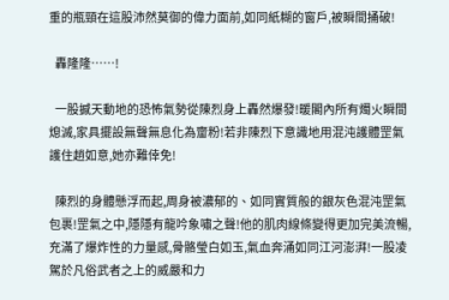重的瓶頸在這股沛然莫御的偉力面前,如同紙糊的窗戶,被瞬間捅破!

  轟隆隆……!

  一股撼天動地的恐怖氣勢從陳烈身上轟然爆發!暖閣內所有燭火瞬間熄滅,家具擺設無聲無息化為齏粉!若非陳烈下意識地用混沌護體罡氣護住趙如意,她亦難倖免!

  陳烈的身體懸浮而起,周身被濃郁的、如同實質般的銀灰色混沌罡氣包裹!罡氣之中,隱隱有龍吟象嘯之聲!他的肌肉線條變得更加完美流暢,充滿了爆炸性的力量感,骨骼瑩白如玉,氣血奔涌如同江河澎湃!一股凌駕於凡俗武者之上的威嚴和力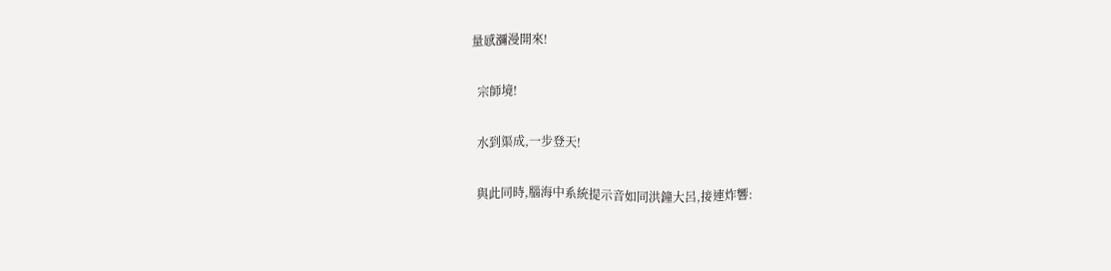量感瀰漫開來!

  宗師境!

  水到渠成,一步登天!

  與此同時,腦海中系統提示音如同洪鐘大呂,接連炸響: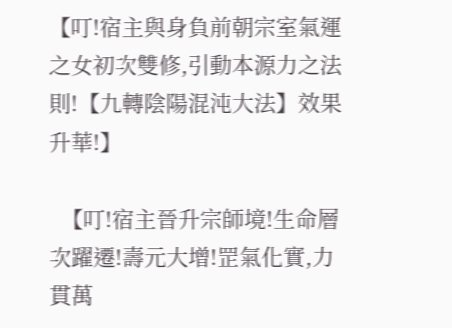【叮!宿主與身負前朝宗室氣運之女初次雙修,引動本源力之法則!【九轉陰陽混沌大法】效果升華!】

  【叮!宿主晉升宗師境!生命層次躍遷!壽元大增!罡氣化實,力貫萬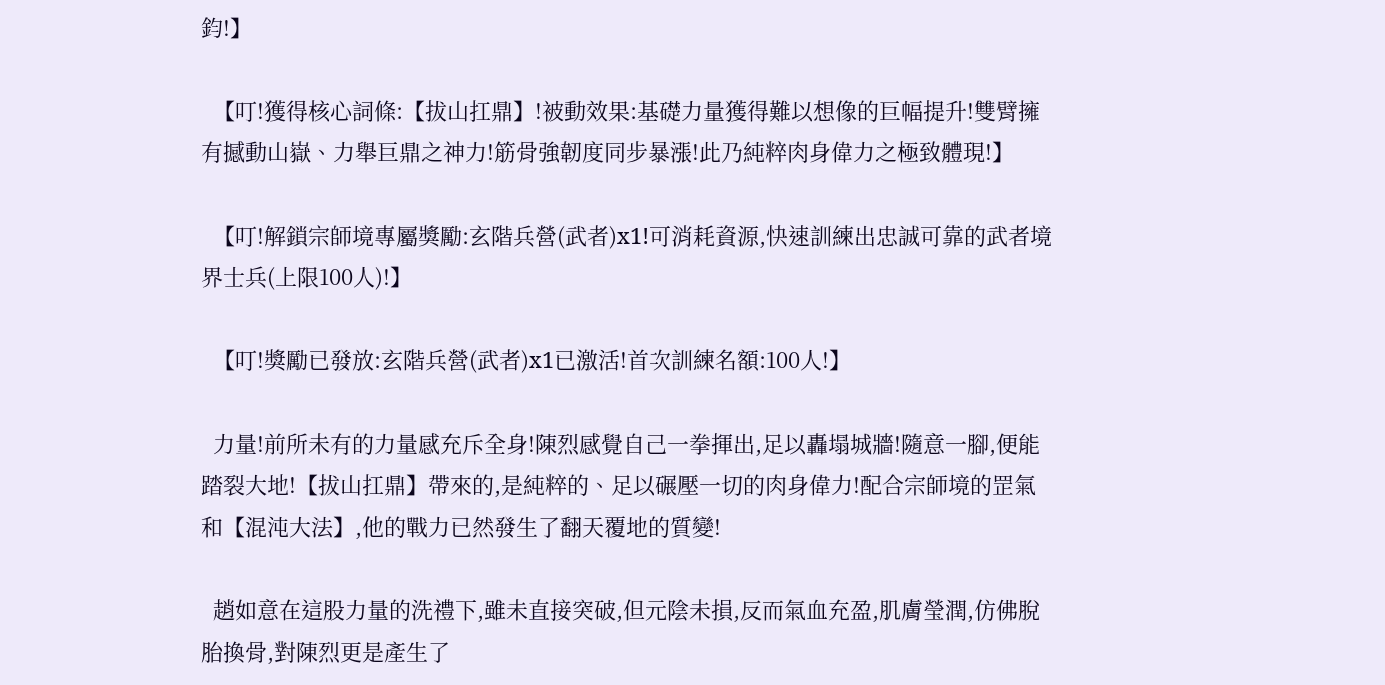鈞!】

  【叮!獲得核心詞條:【拔山扛鼎】!被動效果:基礎力量獲得難以想像的巨幅提升!雙臂擁有撼動山嶽、力舉巨鼎之神力!筋骨強韌度同步暴漲!此乃純粹肉身偉力之極致體現!】

  【叮!解鎖宗師境專屬獎勵:玄階兵營(武者)x1!可消耗資源,快速訓練出忠誠可靠的武者境界士兵(上限100人)!】

  【叮!獎勵已發放:玄階兵營(武者)x1已激活!首次訓練名額:100人!】

  力量!前所未有的力量感充斥全身!陳烈感覺自己一拳揮出,足以轟塌城牆!隨意一腳,便能踏裂大地!【拔山扛鼎】帶來的,是純粹的、足以碾壓一切的肉身偉力!配合宗師境的罡氣和【混沌大法】,他的戰力已然發生了翻天覆地的質變!

  趙如意在這股力量的洗禮下,雖未直接突破,但元陰未損,反而氣血充盈,肌膚瑩潤,仿佛脫胎換骨,對陳烈更是產生了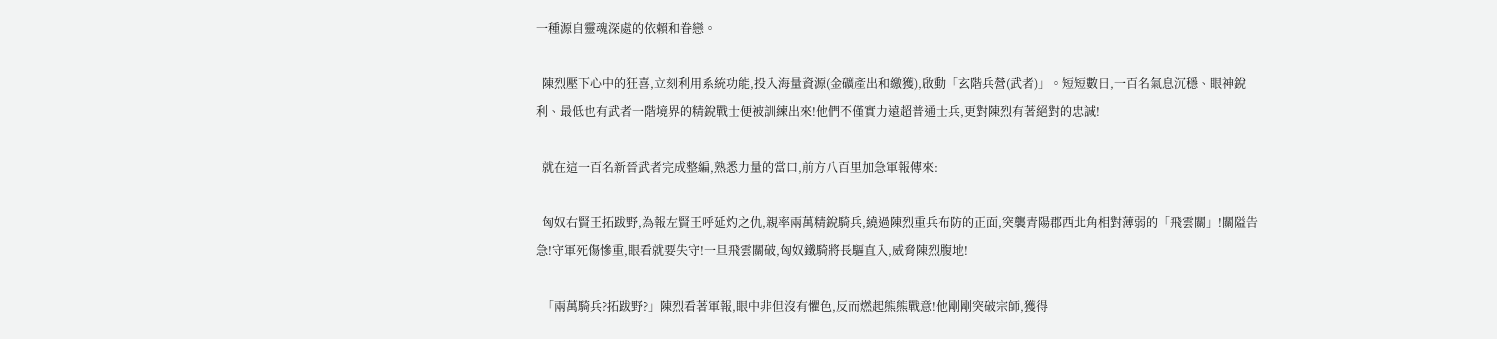一種源自靈魂深處的依賴和眷戀。

  陳烈壓下心中的狂喜,立刻利用系統功能,投入海量資源(金礦產出和繳獲),啟動「玄階兵營(武者)」。短短數日,一百名氣息沉穩、眼神銳利、最低也有武者一階境界的精銳戰士便被訓練出來!他們不僅實力遠超普通士兵,更對陳烈有著絕對的忠誠!

  就在這一百名新晉武者完成整編,熟悉力量的當口,前方八百里加急軍報傳來:

  匈奴右賢王拓跋野,為報左賢王呼延灼之仇,親率兩萬精銳騎兵,繞過陳烈重兵布防的正面,突襲青陽郡西北角相對薄弱的「飛雲關」!關隘告急!守軍死傷慘重,眼看就要失守!一旦飛雲關破,匈奴鐵騎將長驅直入,威脅陳烈腹地!

  「兩萬騎兵?拓跋野?」陳烈看著軍報,眼中非但沒有懼色,反而燃起熊熊戰意!他剛剛突破宗師,獲得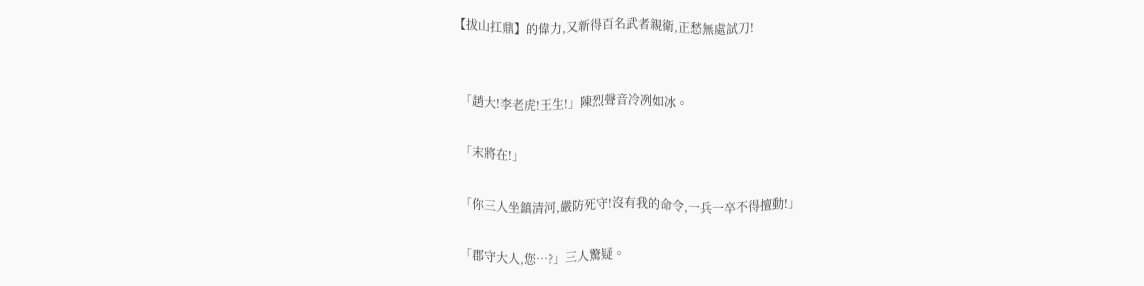【拔山扛鼎】的偉力,又新得百名武者親衛,正愁無處試刀!


  「趙大!李老虎!王生!」陳烈聲音冷冽如冰。

  「末將在!」

  「你三人坐鎮清河,嚴防死守!沒有我的命令,一兵一卒不得擅動!」

  「郡守大人,您…?」三人驚疑。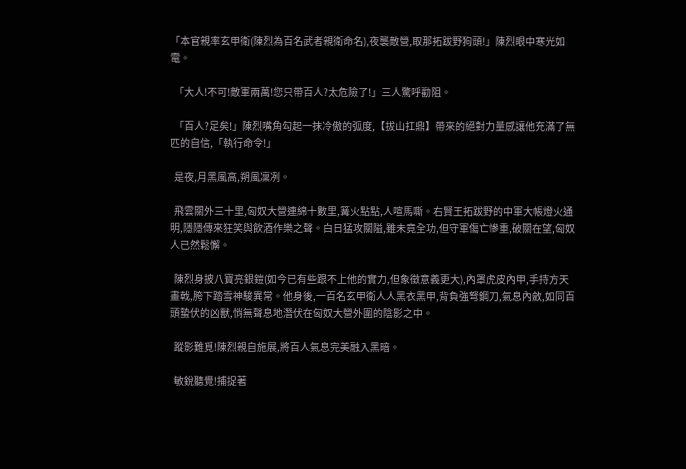「本官親率玄甲衛(陳烈為百名武者親衛命名),夜襲敵營,取那拓跋野狗頭!」陳烈眼中寒光如電。

  「大人!不可!敵軍兩萬!您只帶百人?太危險了!」三人驚呼勸阻。

  「百人?足矣!」陳烈嘴角勾起一抹冷傲的弧度,【拔山扛鼎】帶來的絕對力量感讓他充滿了無匹的自信,「執行命令!」

  是夜,月黑風高,朔風凜冽。

  飛雲關外三十里,匈奴大營連綿十數里,篝火點點,人喧馬嘶。右賢王拓跋野的中軍大帳燈火通明,隱隱傳來狂笑與飲酒作樂之聲。白日猛攻關隘,雖未竟全功,但守軍傷亡慘重,破關在望,匈奴人已然鬆懈。

  陳烈身披八寶亮銀鎧(如今已有些跟不上他的實力,但象徵意義更大),內罩虎皮內甲,手持方天畫戟,胯下踏雪神駿異常。他身後,一百名玄甲衛人人黑衣黑甲,背負強弩鋼刀,氣息內斂,如同百頭蟄伏的凶獸,悄無聲息地潛伏在匈奴大營外圍的陰影之中。

  蹤影難覓!陳烈親自施展,將百人氣息完美融入黑暗。

  敏銳聽覺!捕捉著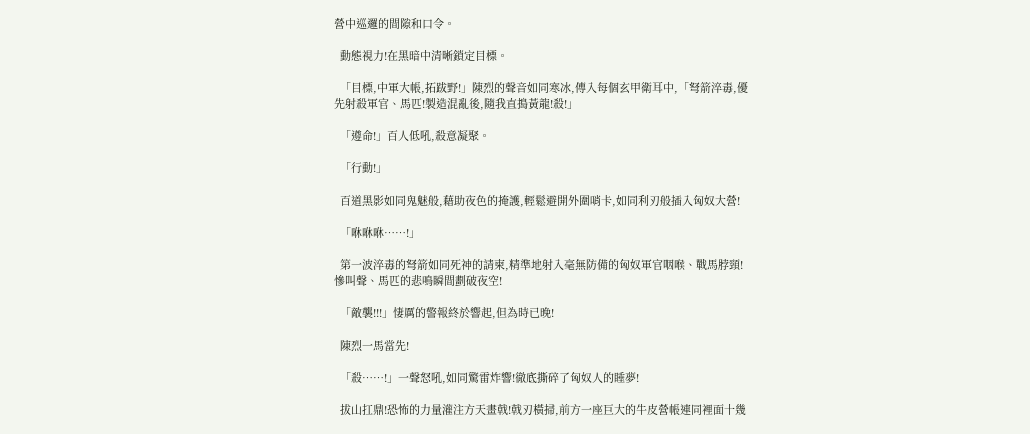營中巡邏的間隙和口令。

  動態視力!在黑暗中清晰鎖定目標。

  「目標,中軍大帳,拓跋野!」陳烈的聲音如同寒冰,傳入每個玄甲衛耳中,「弩箭淬毒,優先射殺軍官、馬匹!製造混亂後,隨我直搗黃龍!殺!」

  「遵命!」百人低吼,殺意凝聚。

  「行動!」

  百道黑影如同鬼魅般,藉助夜色的掩護,輕鬆避開外圍哨卡,如同利刃般插入匈奴大營!

  「咻咻咻……!」

  第一波淬毒的弩箭如同死神的請柬,精準地射入毫無防備的匈奴軍官咽喉、戰馬脖頸!慘叫聲、馬匹的悲鳴瞬間劃破夜空!

  「敵襲!!!」悽厲的警報終於響起,但為時已晚!

  陳烈一馬當先!

  「殺……!」一聲怒吼,如同驚雷炸響!徹底撕碎了匈奴人的睡夢!

  拔山扛鼎!恐怖的力量灌注方天畫戟!戟刃橫掃,前方一座巨大的牛皮營帳連同裡面十幾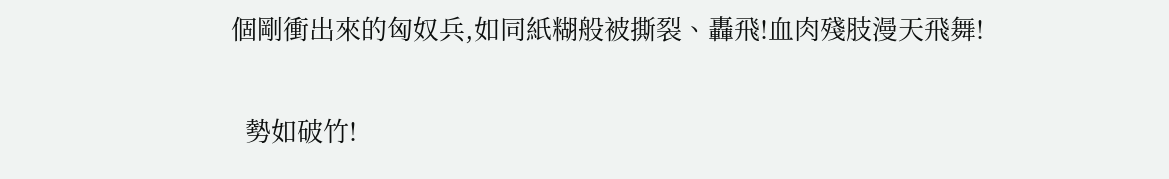個剛衝出來的匈奴兵,如同紙糊般被撕裂、轟飛!血肉殘肢漫天飛舞!

  勢如破竹!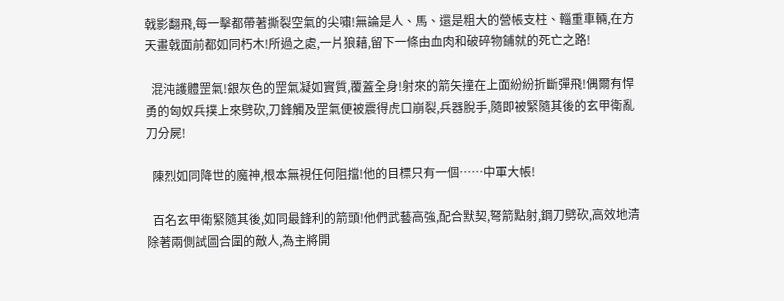戟影翻飛,每一擊都帶著撕裂空氣的尖嘯!無論是人、馬、還是粗大的營帳支柱、輜重車輛,在方天畫戟面前都如同朽木!所過之處,一片狼藉,留下一條由血肉和破碎物鋪就的死亡之路!

  混沌護體罡氣!銀灰色的罡氣凝如實質,覆蓋全身!射來的箭矢撞在上面紛紛折斷彈飛!偶爾有悍勇的匈奴兵撲上來劈砍,刀鋒觸及罡氣便被震得虎口崩裂,兵器脫手,隨即被緊隨其後的玄甲衛亂刀分屍!

  陳烈如同降世的魔神,根本無視任何阻擋!他的目標只有一個……中軍大帳!

  百名玄甲衛緊隨其後,如同最鋒利的箭頭!他們武藝高強,配合默契,弩箭點射,鋼刀劈砍,高效地清除著兩側試圖合圍的敵人,為主將開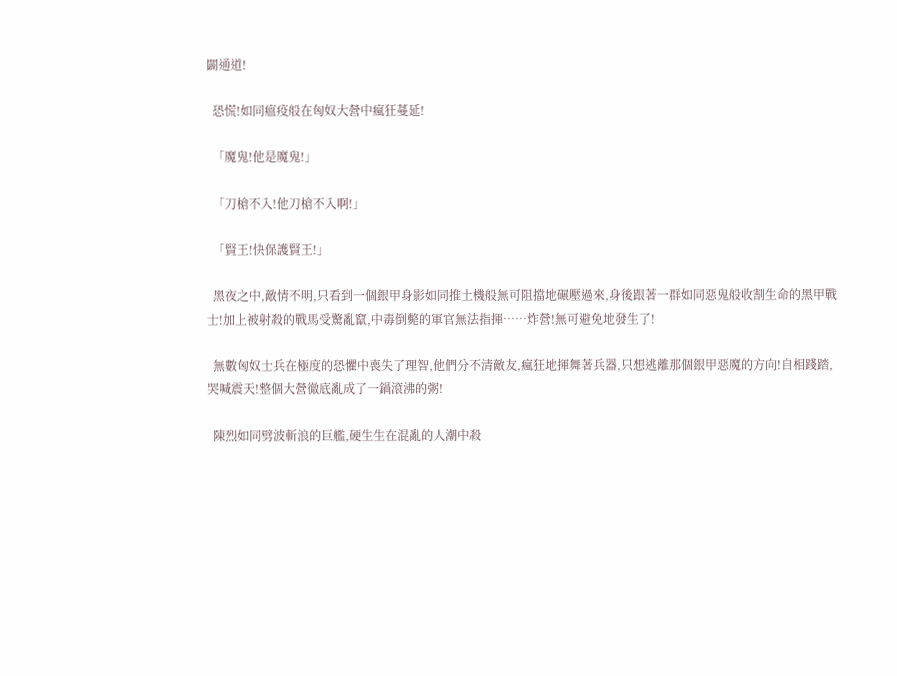闢通道!

  恐慌!如同瘟疫般在匈奴大營中瘋狂蔓延!

  「魔鬼!他是魔鬼!」

  「刀槍不入!他刀槍不入啊!」

  「賢王!快保護賢王!」

  黑夜之中,敵情不明,只看到一個銀甲身影如同推土機般無可阻擋地碾壓過來,身後跟著一群如同惡鬼般收割生命的黑甲戰士!加上被射殺的戰馬受驚亂竄,中毒倒斃的軍官無法指揮……炸營!無可避免地發生了!

  無數匈奴士兵在極度的恐懼中喪失了理智,他們分不清敵友,瘋狂地揮舞著兵器,只想逃離那個銀甲惡魔的方向!自相踐踏,哭喊震天!整個大營徹底亂成了一鍋滾沸的粥!

  陳烈如同劈波斬浪的巨艦,硬生生在混亂的人潮中殺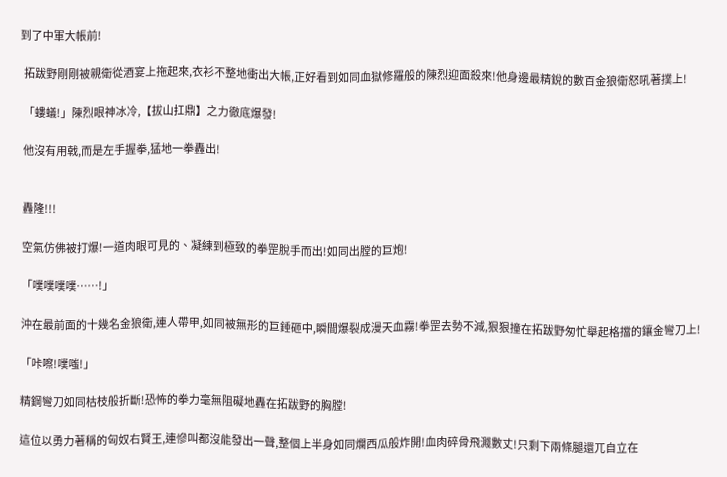到了中軍大帳前!

  拓跋野剛剛被親衛從酒宴上拖起來,衣衫不整地衝出大帳,正好看到如同血獄修羅般的陳烈迎面殺來!他身邊最精銳的數百金狼衛怒吼著撲上!

  「螻蟻!」陳烈眼神冰冷,【拔山扛鼎】之力徹底爆發!

  他沒有用戟,而是左手握拳,猛地一拳轟出!


  轟隆!!!

  空氣仿佛被打爆!一道肉眼可見的、凝練到極致的拳罡脫手而出!如同出膛的巨炮!

  「噗噗噗噗……!」

  沖在最前面的十幾名金狼衛,連人帶甲,如同被無形的巨錘砸中,瞬間爆裂成漫天血霧!拳罡去勢不減,狠狠撞在拓跋野匆忙舉起格擋的鑲金彎刀上!

  「咔嚓!噗嗤!」

  精鋼彎刀如同枯枝般折斷!恐怖的拳力毫無阻礙地轟在拓跋野的胸膛!

  這位以勇力著稱的匈奴右賢王,連慘叫都沒能發出一聲,整個上半身如同爛西瓜般炸開!血肉碎骨飛濺數丈!只剩下兩條腿還兀自立在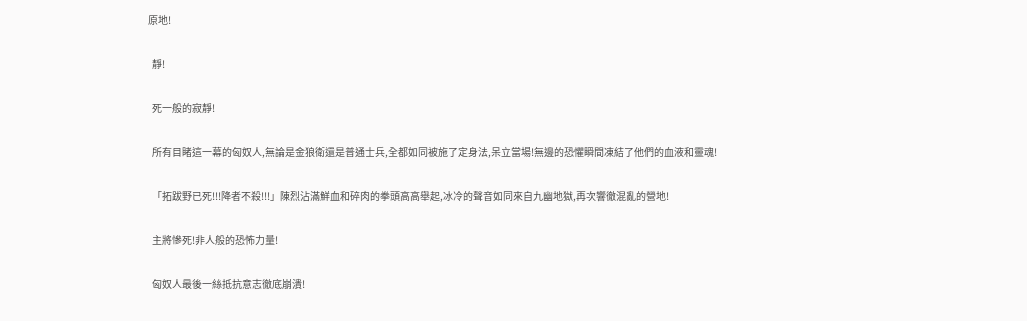原地!

  靜!

  死一般的寂靜!

  所有目睹這一幕的匈奴人,無論是金狼衛還是普通士兵,全都如同被施了定身法,呆立當場!無邊的恐懼瞬間凍結了他們的血液和靈魂!

  「拓跋野已死!!!降者不殺!!!」陳烈沾滿鮮血和碎肉的拳頭高高舉起,冰冷的聲音如同來自九幽地獄,再次響徹混亂的營地!

  主將慘死!非人般的恐怖力量!

  匈奴人最後一絲抵抗意志徹底崩潰!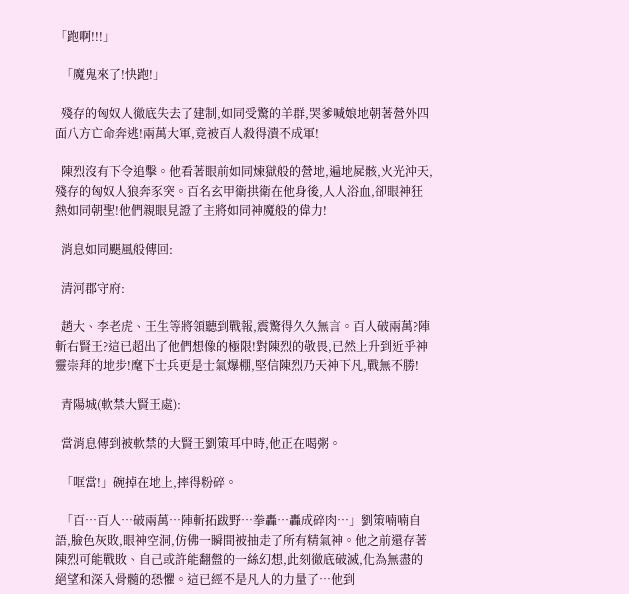「跑啊!!!」

  「魔鬼來了!快跑!」

  殘存的匈奴人徹底失去了建制,如同受驚的羊群,哭爹喊娘地朝著營外四面八方亡命奔逃!兩萬大軍,竟被百人殺得潰不成軍!

  陳烈沒有下令追擊。他看著眼前如同煉獄般的營地,遍地屍骸,火光沖天,殘存的匈奴人狼奔豕突。百名玄甲衛拱衛在他身後,人人浴血,卻眼神狂熱如同朝聖!他們親眼見證了主將如同神魔般的偉力!

  消息如同颶風般傳回:

  清河郡守府:

  趙大、李老虎、王生等將領聽到戰報,震驚得久久無言。百人破兩萬?陣斬右賢王?這已超出了他們想像的極限!對陳烈的敬畏,已然上升到近乎神靈崇拜的地步!麾下士兵更是士氣爆棚,堅信陳烈乃天神下凡,戰無不勝!

  青陽城(軟禁大賢王處):

  當消息傳到被軟禁的大賢王劉策耳中時,他正在喝粥。

  「哐當!」碗掉在地上,摔得粉碎。

  「百…百人…破兩萬…陣斬拓跋野…拳轟…轟成碎肉…」劉策喃喃自語,臉色灰敗,眼神空洞,仿佛一瞬間被抽走了所有精氣神。他之前還存著陳烈可能戰敗、自己或許能翻盤的一絲幻想,此刻徹底破滅,化為無盡的絕望和深入骨髓的恐懼。這已經不是凡人的力量了…他到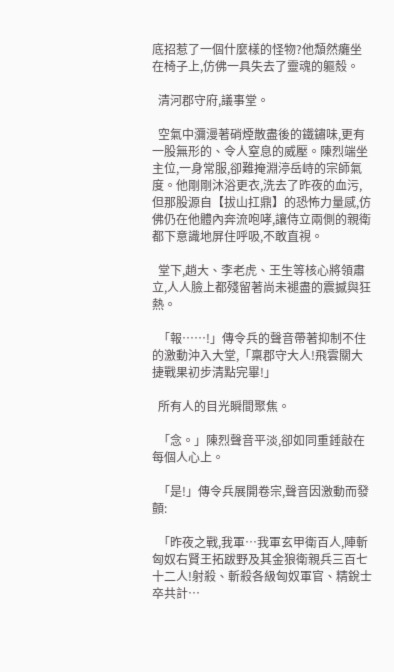底招惹了一個什麼樣的怪物?他頹然癱坐在椅子上,仿佛一具失去了靈魂的軀殼。

  清河郡守府,議事堂。

  空氣中瀰漫著硝煙散盡後的鐵鏽味,更有一股無形的、令人窒息的威壓。陳烈端坐主位,一身常服,卻難掩淵渟岳峙的宗師氣度。他剛剛沐浴更衣,洗去了昨夜的血污,但那股源自【拔山扛鼎】的恐怖力量感,仿佛仍在他體內奔流咆哮,讓侍立兩側的親衛都下意識地屏住呼吸,不敢直視。

  堂下,趙大、李老虎、王生等核心將領肅立,人人臉上都殘留著尚未褪盡的震撼與狂熱。

  「報……!」傳令兵的聲音帶著抑制不住的激動沖入大堂,「稟郡守大人!飛雲關大捷戰果初步清點完畢!」

  所有人的目光瞬間聚焦。

  「念。」陳烈聲音平淡,卻如同重錘敲在每個人心上。

  「是!」傳令兵展開卷宗,聲音因激動而發顫:

  「昨夜之戰,我軍…我軍玄甲衛百人,陣斬匈奴右賢王拓跋野及其金狼衛親兵三百七十二人!射殺、斬殺各級匈奴軍官、精銳士卒共計…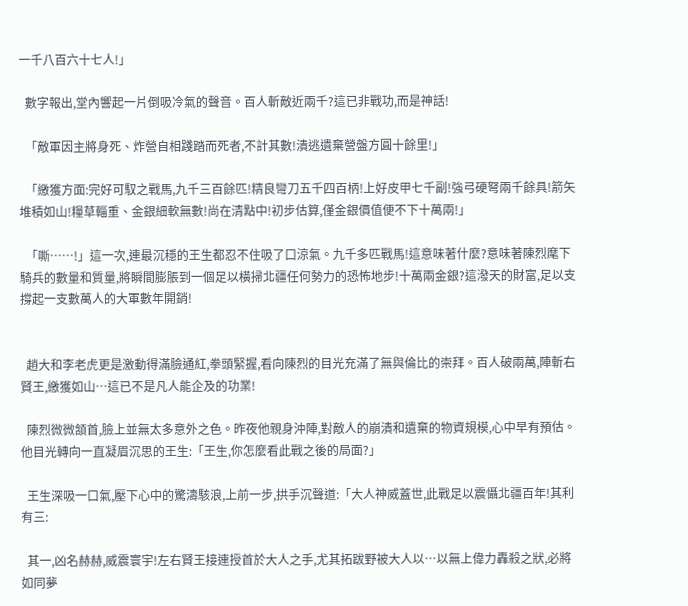一千八百六十七人!」

  數字報出,堂內響起一片倒吸冷氣的聲音。百人斬敵近兩千?這已非戰功,而是神話!

  「敵軍因主將身死、炸營自相踐踏而死者,不計其數!潰逃遺棄營盤方圓十餘里!」

  「繳獲方面:完好可馭之戰馬,九千三百餘匹!精良彎刀五千四百柄!上好皮甲七千副!強弓硬弩兩千餘具!箭矢堆積如山!糧草輜重、金銀細軟無數!尚在清點中!初步估算,僅金銀價值便不下十萬兩!」

  「嘶……!」這一次,連最沉穩的王生都忍不住吸了口涼氣。九千多匹戰馬!這意味著什麼?意味著陳烈麾下騎兵的數量和質量,將瞬間膨脹到一個足以橫掃北疆任何勢力的恐怖地步!十萬兩金銀?這潑天的財富,足以支撐起一支數萬人的大軍數年開銷!


  趙大和李老虎更是激動得滿臉通紅,拳頭緊握,看向陳烈的目光充滿了無與倫比的崇拜。百人破兩萬,陣斬右賢王,繳獲如山…這已不是凡人能企及的功業!

  陳烈微微頷首,臉上並無太多意外之色。昨夜他親身沖陣,對敵人的崩潰和遺棄的物資規模,心中早有預估。他目光轉向一直凝眉沉思的王生:「王生,你怎麼看此戰之後的局面?」

  王生深吸一口氣,壓下心中的驚濤駭浪,上前一步,拱手沉聲道:「大人神威蓋世,此戰足以震懾北疆百年!其利有三:

  其一,凶名赫赫,威震寰宇!左右賢王接連授首於大人之手,尤其拓跋野被大人以…以無上偉力轟殺之狀,必將如同夢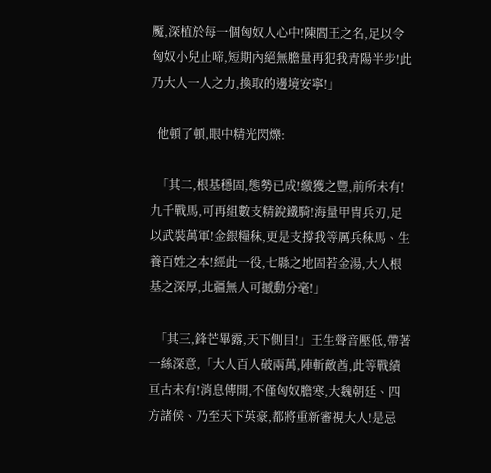魘,深植於每一個匈奴人心中!陳閻王之名,足以令匈奴小兒止啼,短期內絕無膽量再犯我青陽半步!此乃大人一人之力,換取的邊境安寧!」

  他頓了頓,眼中精光閃爍:

  「其二,根基穩固,態勢已成!繳獲之豐,前所未有!九千戰馬,可再組數支精銳鐵騎!海量甲冑兵刃,足以武裝萬軍!金銀糧秣,更是支撐我等厲兵秣馬、生養百姓之本!經此一役,七縣之地固若金湯,大人根基之深厚,北疆無人可撼動分毫!」

  「其三,鋒芒畢露,天下側目!」王生聲音壓低,帶著一絲深意,「大人百人破兩萬,陣斬敵酋,此等戰績亘古未有!消息傳開,不僅匈奴膽寒,大魏朝廷、四方諸侯、乃至天下英豪,都將重新審視大人!是忌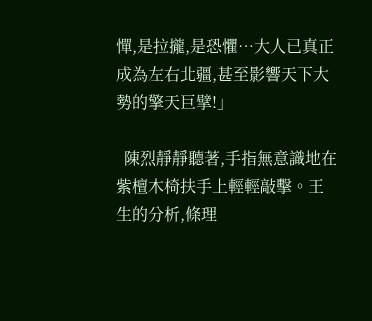憚,是拉攏,是恐懼…大人已真正成為左右北疆,甚至影響天下大勢的擎天巨擘!」

  陳烈靜靜聽著,手指無意識地在紫檀木椅扶手上輕輕敲擊。王生的分析,條理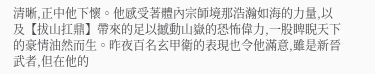清晰,正中他下懷。他感受著體內宗師境那浩瀚如海的力量,以及【拔山扛鼎】帶來的足以撼動山嶽的恐怖偉力,一股睥睨天下的豪情油然而生。昨夜百名玄甲衛的表現也令他滿意,雖是新晉武者,但在他的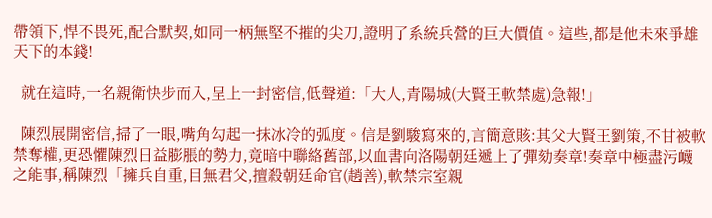帶領下,悍不畏死,配合默契,如同一柄無堅不摧的尖刀,證明了系統兵營的巨大價值。這些,都是他未來爭雄天下的本錢!

  就在這時,一名親衛快步而入,呈上一封密信,低聲道:「大人,青陽城(大賢王軟禁處)急報!」

  陳烈展開密信,掃了一眼,嘴角勾起一抹冰冷的弧度。信是劉駿寫來的,言簡意賅:其父大賢王劉策,不甘被軟禁奪權,更恐懼陳烈日益膨脹的勢力,竟暗中聯絡舊部,以血書向洛陽朝廷遞上了彈劾奏章!奏章中極盡污衊之能事,稱陳烈「擁兵自重,目無君父,擅殺朝廷命官(趙善),軟禁宗室親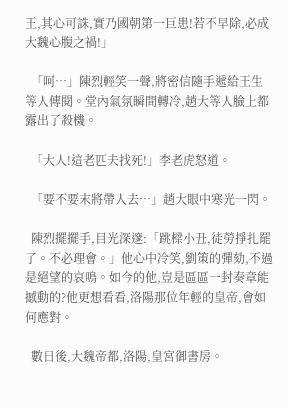王,其心可誅,實乃國朝第一巨患!若不早除,必成大魏心腹之禍!」

  「呵…」陳烈輕笑一聲,將密信隨手遞給王生等人傳閱。堂內氣氛瞬間轉冷,趙大等人臉上都露出了殺機。

  「大人!這老匹夫找死!」李老虎怒道。

  「要不要末將帶人去…」趙大眼中寒光一閃。

  陳烈擺擺手,目光深邃:「跳樑小丑,徒勞掙扎罷了。不必理會。」他心中冷笑,劉策的彈劾,不過是絕望的哀鳴。如今的他,豈是區區一封奏章能撼動的?他更想看看,洛陽那位年輕的皇帝,會如何應對。

  數日後,大魏帝都,洛陽,皇宮御書房。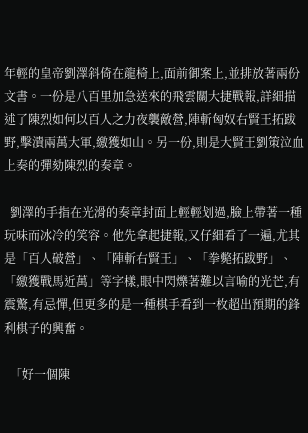年輕的皇帝劉澤斜倚在龍椅上,面前御案上,並排放著兩份文書。一份是八百里加急送來的飛雲關大捷戰報,詳細描述了陳烈如何以百人之力夜襲敵營,陣斬匈奴右賢王拓跋野,擊潰兩萬大軍,繳獲如山。另一份,則是大賢王劉策泣血上奏的彈劾陳烈的奏章。

  劉澤的手指在光滑的奏章封面上輕輕划過,臉上帶著一種玩味而冰冷的笑容。他先拿起捷報,又仔細看了一遍,尤其是「百人破營」、「陣斬右賢王」、「拳斃拓跋野」、「繳獲戰馬近萬」等字樣,眼中閃爍著難以言喻的光芒,有震驚,有忌憚,但更多的是一種棋手看到一枚超出預期的鋒利棋子的興奮。

  「好一個陳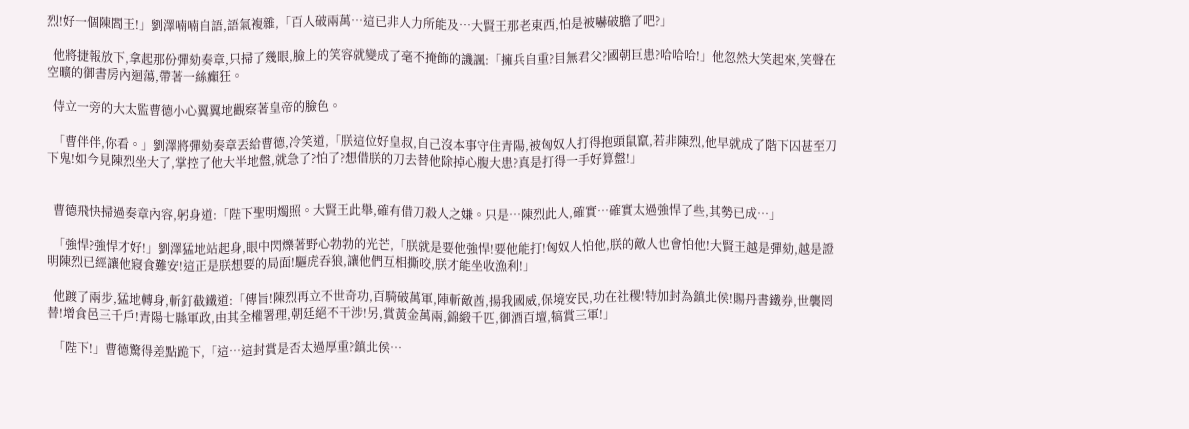烈!好一個陳閻王!」劉澤喃喃自語,語氣複雜,「百人破兩萬…這已非人力所能及…大賢王那老東西,怕是被嚇破膽了吧?」

  他將捷報放下,拿起那份彈劾奏章,只掃了幾眼,臉上的笑容就變成了毫不掩飾的譏諷:「擁兵自重?目無君父?國朝巨患?哈哈哈!」他忽然大笑起來,笑聲在空曠的御書房內迴蕩,帶著一絲癲狂。

  侍立一旁的大太監曹德小心翼翼地觀察著皇帝的臉色。

  「曹伴伴,你看。」劉澤將彈劾奏章丟給曹德,冷笑道,「朕這位好皇叔,自己沒本事守住青陽,被匈奴人打得抱頭鼠竄,若非陳烈,他早就成了階下囚甚至刀下鬼!如今見陳烈坐大了,掌控了他大半地盤,就急了?怕了?想借朕的刀去替他除掉心腹大患?真是打得一手好算盤!」


  曹德飛快掃過奏章內容,躬身道:「陛下聖明燭照。大賢王此舉,確有借刀殺人之嫌。只是…陳烈此人,確實…確實太過強悍了些,其勢已成…」

  「強悍?強悍才好!」劉澤猛地站起身,眼中閃爍著野心勃勃的光芒,「朕就是要他強悍!要他能打!匈奴人怕他,朕的敵人也會怕他!大賢王越是彈劾,越是證明陳烈已經讓他寢食難安!這正是朕想要的局面!驅虎吞狼,讓他們互相撕咬,朕才能坐收漁利!」

  他踱了兩步,猛地轉身,斬釘截鐵道:「傳旨!陳烈再立不世奇功,百騎破萬軍,陣斬敵酋,揚我國威,保境安民,功在社稷!特加封為鎮北侯!賜丹書鐵券,世襲罔替!增食邑三千戶!青陽七縣軍政,由其全權署理,朝廷絕不干涉!另,賞黃金萬兩,錦緞千匹,御酒百壇,犒賞三軍!」

  「陛下!」曹德驚得差點跪下,「這…這封賞是否太過厚重?鎮北侯…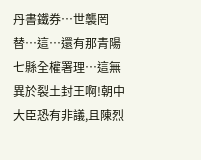丹書鐵券…世襲罔替…這…還有那青陽七縣全權署理…這無異於裂土封王啊!朝中大臣恐有非議,且陳烈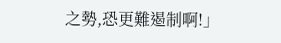之勢,恐更難遏制啊!」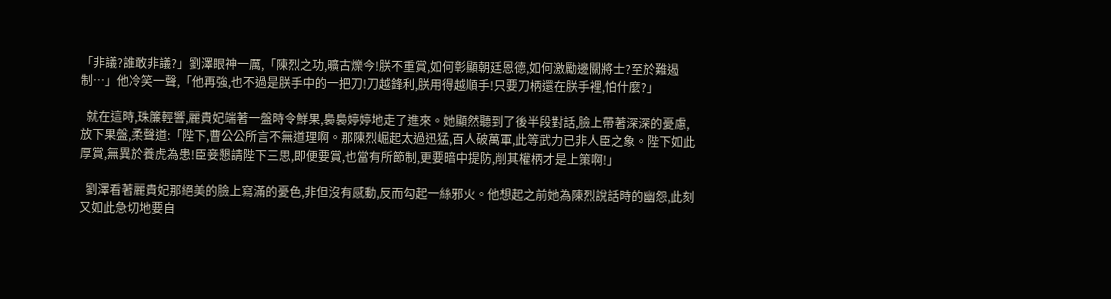「非議?誰敢非議?」劉澤眼神一厲,「陳烈之功,曠古爍今!朕不重賞,如何彰顯朝廷恩德,如何激勵邊關將士?至於難遏制…」他冷笑一聲,「他再強,也不過是朕手中的一把刀!刀越鋒利,朕用得越順手!只要刀柄還在朕手裡,怕什麼?」

  就在這時,珠簾輕響,麗貴妃端著一盤時令鮮果,裊裊婷婷地走了進來。她顯然聽到了後半段對話,臉上帶著深深的憂慮,放下果盤,柔聲道:「陛下,曹公公所言不無道理啊。那陳烈崛起太過迅猛,百人破萬軍,此等武力已非人臣之象。陛下如此厚賞,無異於養虎為患!臣妾懇請陛下三思,即便要賞,也當有所節制,更要暗中提防,削其權柄才是上策啊!」

  劉澤看著麗貴妃那絕美的臉上寫滿的憂色,非但沒有感動,反而勾起一絲邪火。他想起之前她為陳烈說話時的幽怨,此刻又如此急切地要自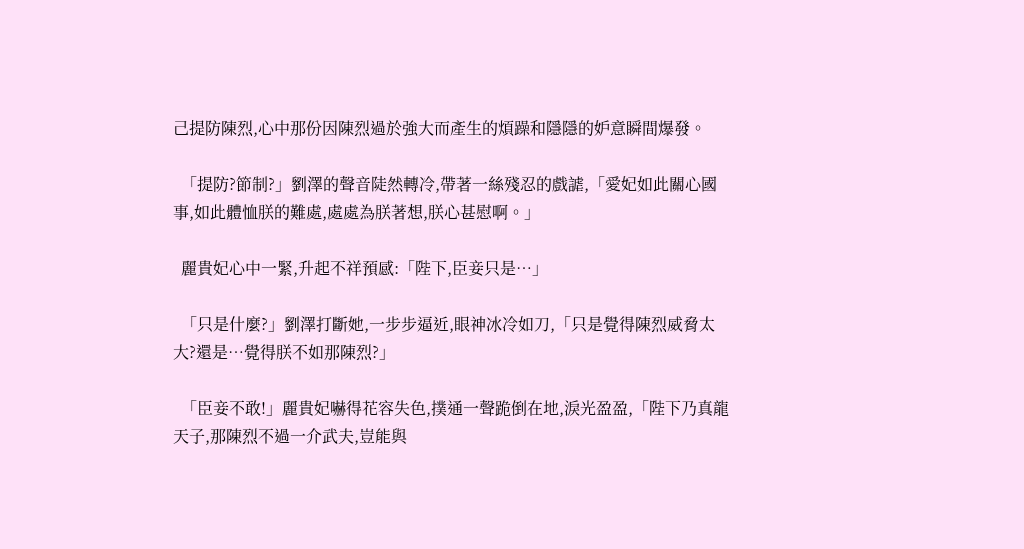己提防陳烈,心中那份因陳烈過於強大而產生的煩躁和隱隱的妒意瞬間爆發。

  「提防?節制?」劉澤的聲音陡然轉冷,帶著一絲殘忍的戲謔,「愛妃如此關心國事,如此體恤朕的難處,處處為朕著想,朕心甚慰啊。」

  麗貴妃心中一緊,升起不祥預感:「陛下,臣妾只是…」

  「只是什麼?」劉澤打斷她,一步步逼近,眼神冰冷如刀,「只是覺得陳烈威脅太大?還是…覺得朕不如那陳烈?」

  「臣妾不敢!」麗貴妃嚇得花容失色,撲通一聲跪倒在地,淚光盈盈,「陛下乃真龍天子,那陳烈不過一介武夫,豈能與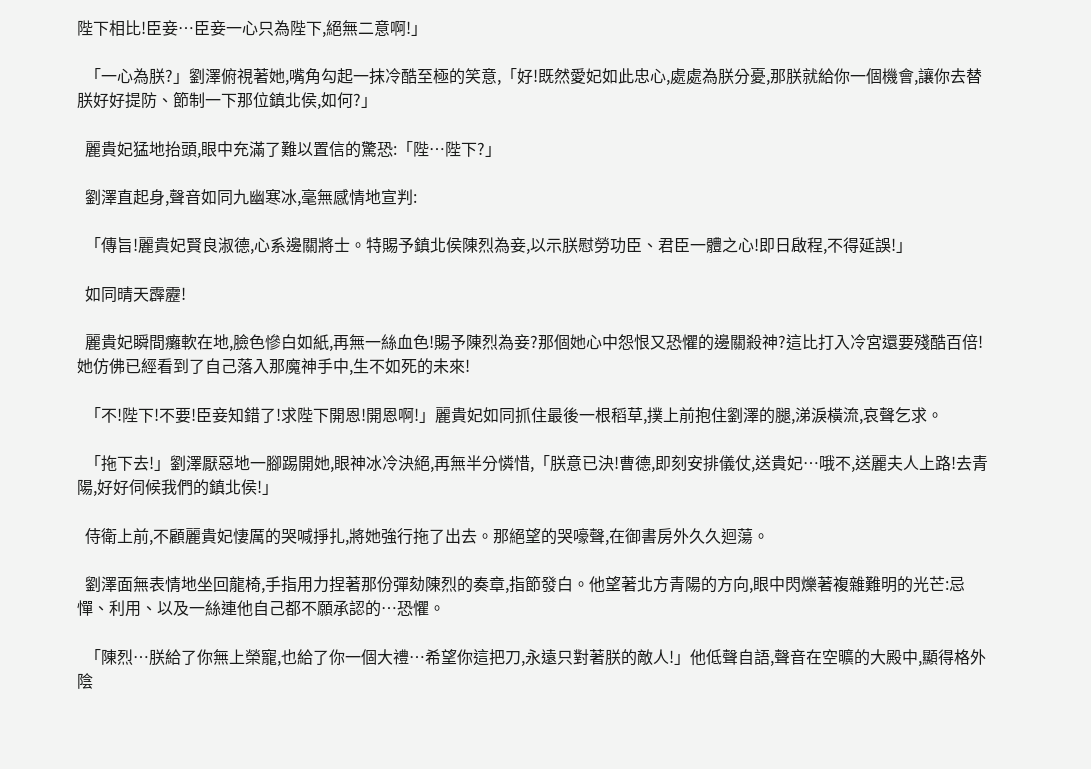陛下相比!臣妾…臣妾一心只為陛下,絕無二意啊!」

  「一心為朕?」劉澤俯視著她,嘴角勾起一抹冷酷至極的笑意,「好!既然愛妃如此忠心,處處為朕分憂,那朕就給你一個機會,讓你去替朕好好提防、節制一下那位鎮北侯,如何?」

  麗貴妃猛地抬頭,眼中充滿了難以置信的驚恐:「陛…陛下?」

  劉澤直起身,聲音如同九幽寒冰,毫無感情地宣判:

  「傳旨!麗貴妃賢良淑德,心系邊關將士。特賜予鎮北侯陳烈為妾,以示朕慰勞功臣、君臣一體之心!即日啟程,不得延誤!」

  如同晴天霹靂!

  麗貴妃瞬間癱軟在地,臉色慘白如紙,再無一絲血色!賜予陳烈為妾?那個她心中怨恨又恐懼的邊關殺神?這比打入冷宮還要殘酷百倍!她仿佛已經看到了自己落入那魔神手中,生不如死的未來!

  「不!陛下!不要!臣妾知錯了!求陛下開恩!開恩啊!」麗貴妃如同抓住最後一根稻草,撲上前抱住劉澤的腿,涕淚橫流,哀聲乞求。

  「拖下去!」劉澤厭惡地一腳踢開她,眼神冰冷決絕,再無半分憐惜,「朕意已決!曹德,即刻安排儀仗,送貴妃…哦不,送麗夫人上路!去青陽,好好伺候我們的鎮北侯!」

  侍衛上前,不顧麗貴妃悽厲的哭喊掙扎,將她強行拖了出去。那絕望的哭嚎聲,在御書房外久久迴蕩。

  劉澤面無表情地坐回龍椅,手指用力捏著那份彈劾陳烈的奏章,指節發白。他望著北方青陽的方向,眼中閃爍著複雜難明的光芒:忌憚、利用、以及一絲連他自己都不願承認的…恐懼。

  「陳烈…朕給了你無上榮寵,也給了你一個大禮…希望你這把刀,永遠只對著朕的敵人!」他低聲自語,聲音在空曠的大殿中,顯得格外陰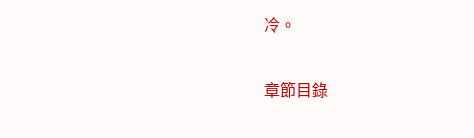冷。

章節目錄